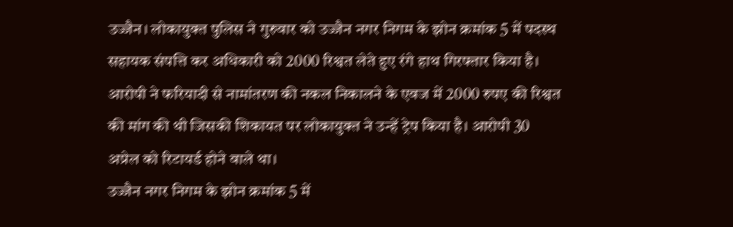उज्जैन। लोकायुक्त पुलिस ने गुरुवार को उज्जैन नगर निगम के झोन क्रमांक 5 में पदस्थ सहायक संपत्ति कर अधिकारी को 2000 रिश्वत लेते हुए रंगे हाथ गिरफ्तार किया है। आरोपी ने फरियादी से नामांतरण की नकल निकालने के एवज में 2000 रुपए की रिश्वत की मांग की थी जिसकी शिकायत पर लोकायुक्त ने उन्हें ट्रेप किया है। आरोपी 30 अप्रेल को रिटायर्ड होने वाले था।
उज्जैन नगर निगम के झोन क्रमांक 5 में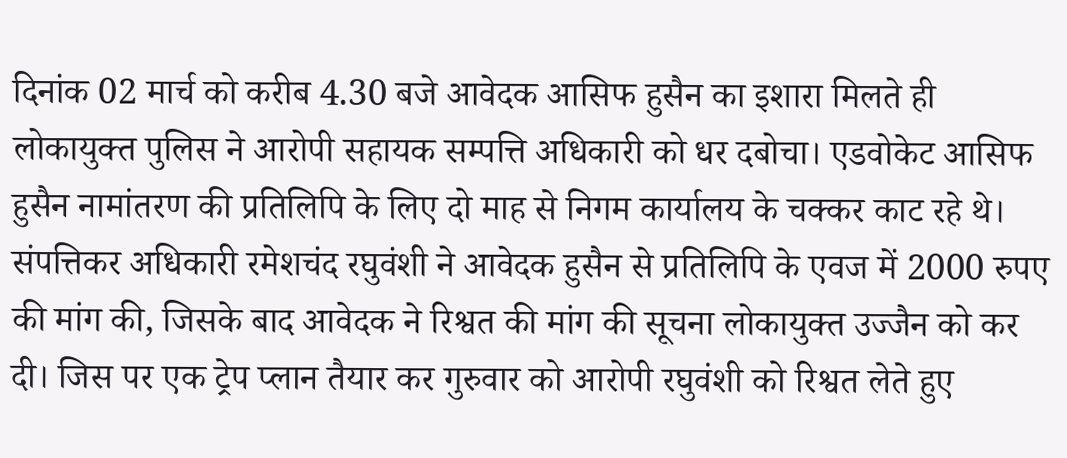दिनांक 02 मार्च को करीब 4.30 बजे आवेदक आसिफ हुसैन का इशारा मिलते ही लोकायुक्त पुलिस ने आरोपी सहायक सम्पत्ति अधिकारी को धर दबोचा। एडवोकेट आसिफ हुसैन नामांतरण की प्रतिलिपि के लिए दो माह से निगम कार्यालय के चक्कर काट रहे थे। संपत्तिकर अधिकारी रमेशचंद रघुवंशी ने आवेदक हुसैन से प्रतिलिपि के एवज में 2000 रुपए की मांग की, जिसके बाद आवेदक ने रिश्वत की मांग की सूचना लोकायुक्त उज्जैन को कर दी। जिस पर एक ट्रेप प्लान तैयार कर गुरुवार को आरोपी रघुवंशी को रिश्वत लेते हुए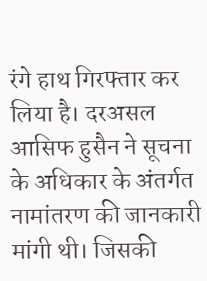रंगे हाथ गिरफ्तार कर लिया है। दरअसल आसिफ हुसैन ने सूचना के अधिकार के अंतर्गत नामांतरण की जानकारी मांगी थी। जिसकी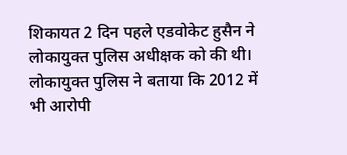शिकायत 2 दिन पहले एडवोकेट हुसैन ने लोकायुक्त पुलिस अधीक्षक को की थी। लोकायुक्त पुलिस ने बताया कि 2012 में भी आरोपी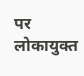पर लोकायुक्त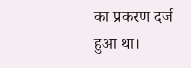का प्रकरण दर्ज हुआ था।